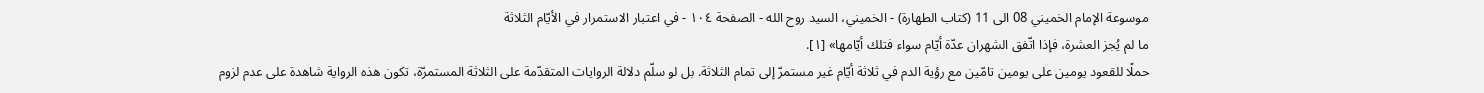موسوعة الإمام الخميني 08 الى 11 (كتاب الطهارة) - الخميني، السيد روح الله - الصفحة ١٠٤ - في اعتبار الاستمرار في الأيّام الثلاثة
ما لم يُجز العشرة، فإذا اتّفق الشهران عدّة أيّام سواء فتلك أيّامها» [١].
حملًا للقعود يومين على يومين تامّين مع رؤية الدم في ثلاثة أيّام غير مستمرّ إلى تمام الثلاثة. بل لو سلّم دلالة الروايات المتقدّمة على الثلاثة المستمرّة، تكون هذه الرواية شاهدة على عدم لزوم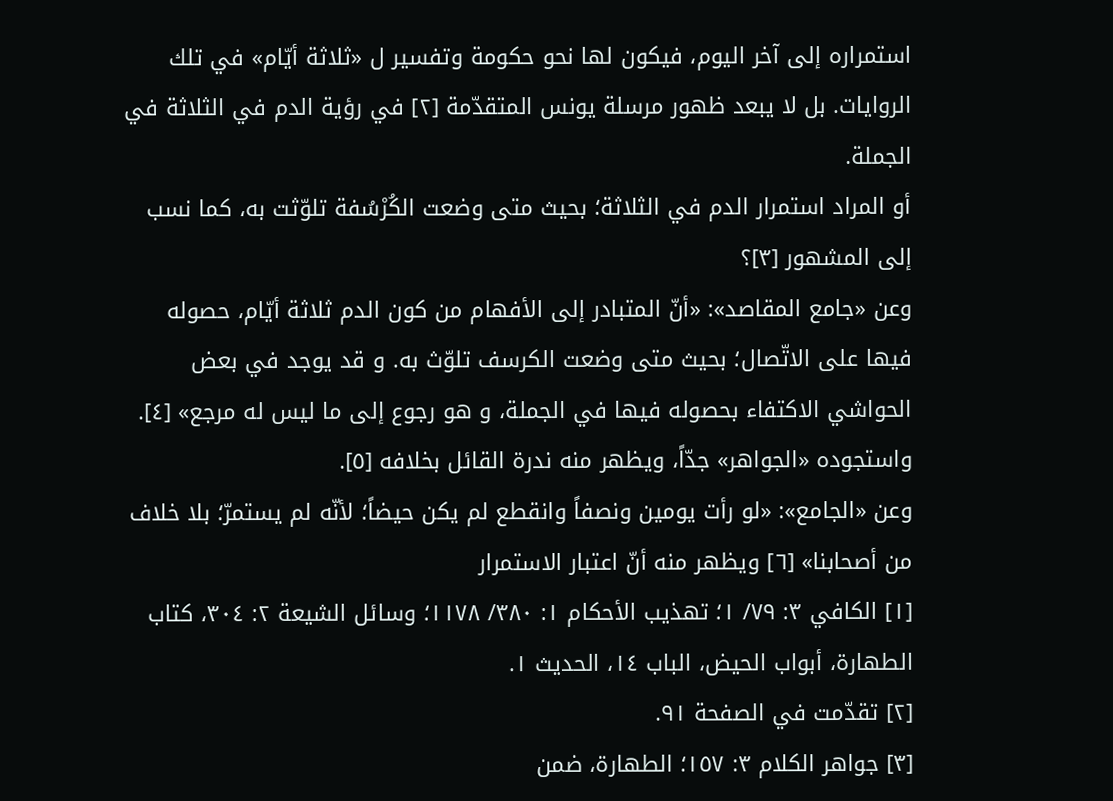استمراره إلى آخر اليوم، فيكون لها نحو حكومة وتفسير ل «ثلاثة أيّام» في تلك الروايات. بل لا يبعد ظهور مرسلة يونس المتقدّمة [٢] في رؤية الدم في الثلاثة في الجملة.
أو المراد استمرار الدم في الثلاثة؛ بحيث متى وضعت الكُرْسُفة تلوّثت به، كما نسب إلى المشهور [٣]؟
وعن «جامع المقاصد»: «أنّ المتبادر إلى الأفهام من كون الدم ثلاثة أيّام، حصوله فيها على الاتّصال؛ بحيث متى وضعت الكرسف تلوّث به. و قد يوجد في بعض الحواشي الاكتفاء بحصوله فيها في الجملة، و هو رجوع إلى ما ليس له مرجع» [٤]. واستجوده «الجواهر» جدّاً، ويظهر منه ندرة القائل بخلافه [٥].
وعن «الجامع»: «لو رأت يومين ونصفاً وانقطع لم يكن حيضاً؛ لأنّه لم يستمرّ؛ بلا خلاف من أصحابنا» [٦] ويظهر منه أنّ اعتبار الاستمرار
[١] الكافي ٣: ٧٩/ ١؛ تهذيب الأحكام ١: ٣٨٠/ ١١٧٨؛ وسائل الشيعة ٢: ٣٠٤، كتاب الطهارة، أبواب الحيض، الباب ١٤، الحديث ١.
[٢] تقدّمت في الصفحة ٩١.
[٣] جواهر الكلام ٣: ١٥٧؛ الطهارة، ضمن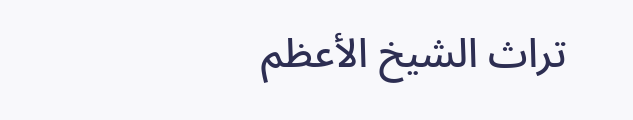تراث الشيخ الأعظم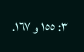٣: ١٥٥ و ١٦٧.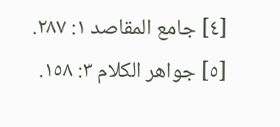[٤] جامع المقاصد ١: ٢٨٧.
[٥] جواهر الكلام ٣: ١٥٨.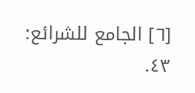[٦] الجامع للشرائع: ٤٣.